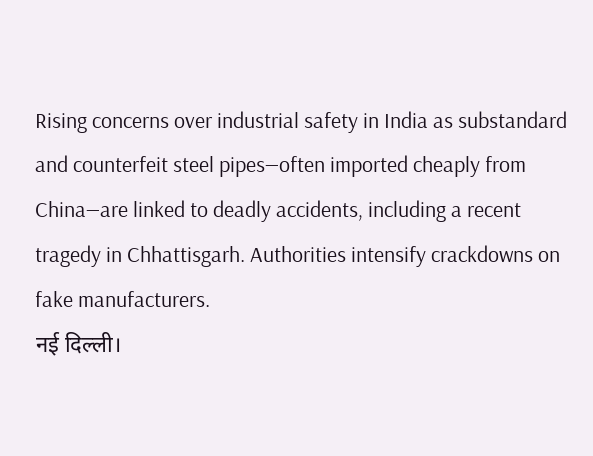Rising concerns over industrial safety in India as substandard and counterfeit steel pipes—often imported cheaply from China—are linked to deadly accidents, including a recent tragedy in Chhattisgarh. Authorities intensify crackdowns on fake manufacturers.
नई दिल्ली।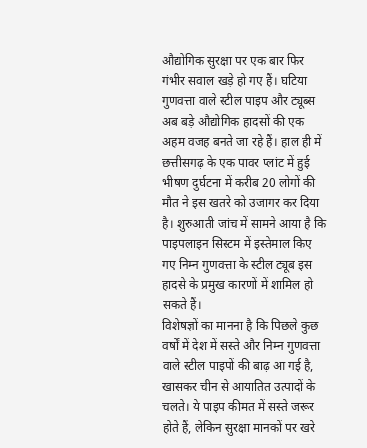औद्योगिक सुरक्षा पर एक बार फिर गंभीर सवाल खड़े हो गए हैं। घटिया गुणवत्ता वाले स्टील पाइप और ट्यूब्स अब बड़े औद्योगिक हादसों की एक अहम वजह बनते जा रहे हैं। हाल ही में छत्तीसगढ़ के एक पावर प्लांट में हुई भीषण दुर्घटना में करीब 20 लोगों की मौत ने इस खतरे को उजागर कर दिया है। शुरुआती जांच में सामने आया है कि पाइपलाइन सिस्टम में इस्तेमाल किए गए निम्न गुणवत्ता के स्टील ट्यूब इस हादसे के प्रमुख कारणों में शामिल हो सकते हैं।
विशेषज्ञों का मानना है कि पिछले कुछ वर्षों में देश में सस्ते और निम्न गुणवत्ता वाले स्टील पाइपों की बाढ़ आ गई है, खासकर चीन से आयातित उत्पादों के चलते। ये पाइप कीमत में सस्ते जरूर होते हैं, लेकिन सुरक्षा मानकों पर खरे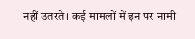नहीं उतरते। कई मामलों में इन पर नामी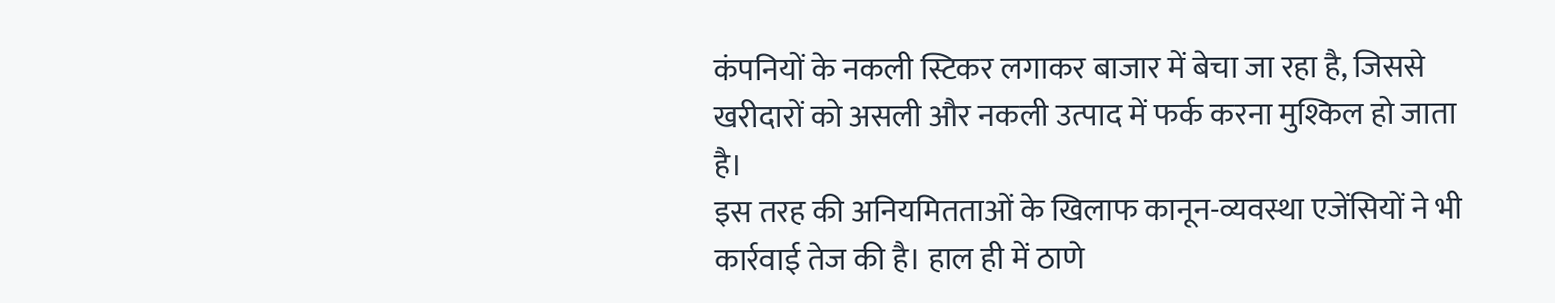कंपनियों के नकली स्टिकर लगाकर बाजार में बेचा जा रहा है, जिससे खरीदारों को असली और नकली उत्पाद में फर्क करना मुश्किल हो जाता है।
इस तरह की अनियमितताओं के खिलाफ कानून-व्यवस्था एजेंसियों ने भी कार्रवाई तेज की है। हाल ही में ठाणे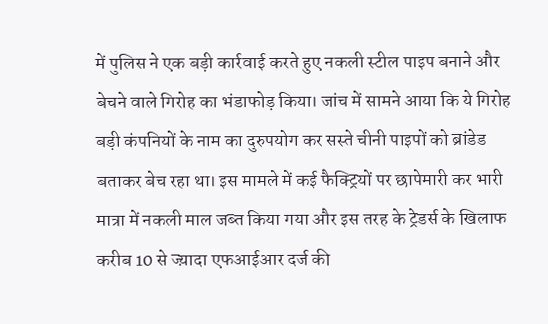में पुलिस ने एक बड़ी कार्रवाई करते हुए नकली स्टील पाइप बनाने और बेचने वाले गिरोह का भंडाफोड़ किया। जांच में सामने आया कि ये गिरोह बड़ी कंपनियों के नाम का दुरुपयोग कर सस्ते चीनी पाइपों को ब्रांडेड बताकर बेच रहा था। इस मामले में कई फैक्ट्रियों पर छापेमारी कर भारी मात्रा में नकली माल जब्त किया गया और इस तरह के ट्रेडर्स के खिलाफ करीब 10 से ज्य़ादा एफआईआर दर्ज की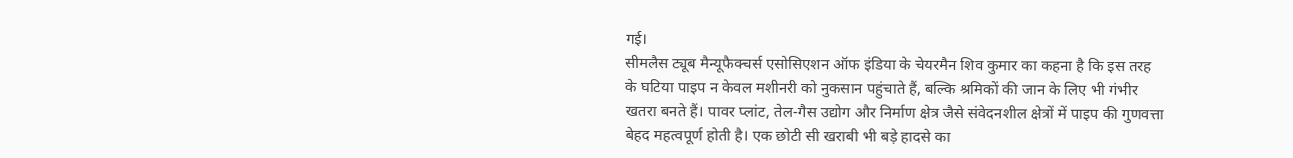गई।
सीमलैस ट्यूब मैन्यूफैक्चर्स एसोसिएशन ऑफ इंडिया के चेयरमैन शिव कुमार का कहना है कि इस तरह के घटिया पाइप न केवल मशीनरी को नुकसान पहुंचाते हैं, बल्कि श्रमिकों की जान के लिए भी गंभीर खतरा बनते हैं। पावर प्लांट, तेल-गैस उद्योग और निर्माण क्षेत्र जैसे संवेदनशील क्षेत्रों में पाइप की गुणवत्ता बेहद महत्वपूर्ण होती है। एक छोटी सी खराबी भी बड़े हादसे का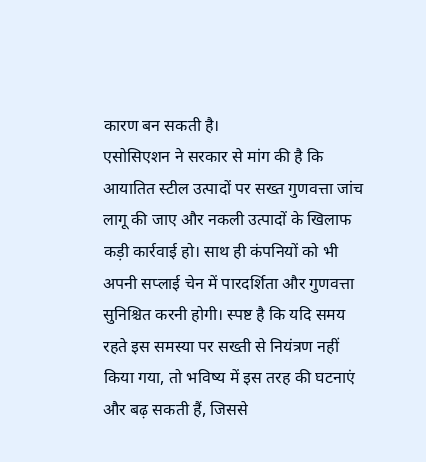कारण बन सकती है।
एसोसिएशन ने सरकार से मांग की है कि आयातित स्टील उत्पादों पर सख्त गुणवत्ता जांच लागू की जाए और नकली उत्पादों के खिलाफ कड़ी कार्रवाई हो। साथ ही कंपनियों को भी अपनी सप्लाई चेन में पारदर्शिता और गुणवत्ता सुनिश्चित करनी होगी। स्पष्ट है कि यदि समय रहते इस समस्या पर सख्ती से नियंत्रण नहीं किया गया, तो भविष्य में इस तरह की घटनाएं और बढ़ सकती हैं, जिससे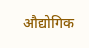औद्योगिक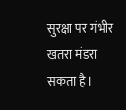सुरक्षा पर गंभीर खतरा मंडरा सकता है।